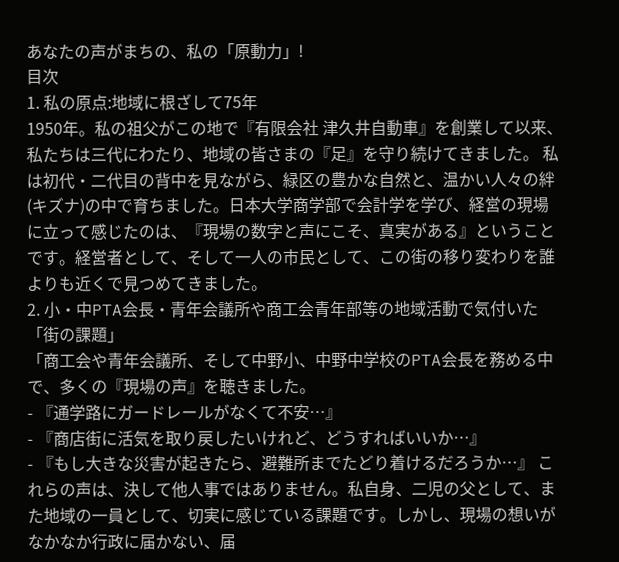あなたの声がまちの、私の「原動力」!
目次
1. 私の原点:地域に根ざして75年
1950年。私の祖父がこの地で『有限会社 津久井自動車』を創業して以来、私たちは三代にわたり、地域の皆さまの『足』を守り続けてきました。 私は初代・二代目の背中を見ながら、緑区の豊かな自然と、温かい人々の絆(キズナ)の中で育ちました。日本大学商学部で会計学を学び、経営の現場に立って感じたのは、『現場の数字と声にこそ、真実がある』ということです。経営者として、そして一人の市民として、この街の移り変わりを誰よりも近くで見つめてきました。
2. 小・中PTA会長・青年会議所や商工会青年部等の地域活動で気付いた「街の課題」
「商工会や青年会議所、そして中野小、中野中学校のPTA会長を務める中で、多くの『現場の声』を聴きました。
- 『通学路にガードレールがなくて不安…』
- 『商店街に活気を取り戻したいけれど、どうすればいいか…』
- 『もし大きな災害が起きたら、避難所までたどり着けるだろうか…』 これらの声は、決して他人事ではありません。私自身、二児の父として、また地域の一員として、切実に感じている課題です。しかし、現場の想いがなかなか行政に届かない、届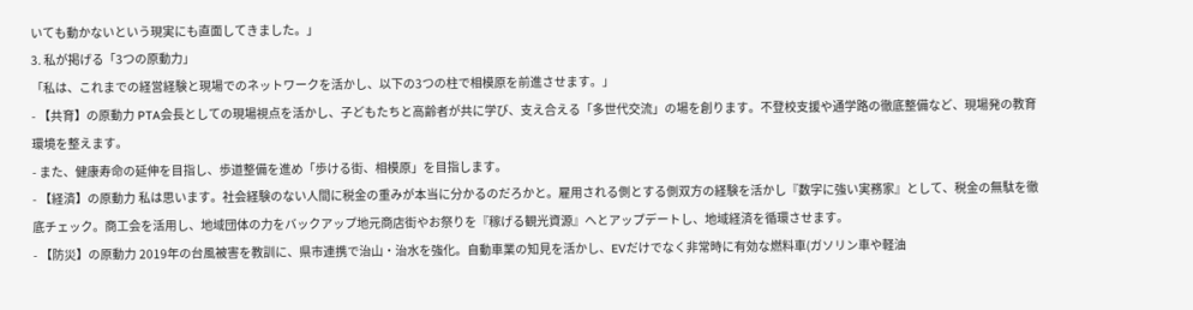いても動かないという現実にも直面してきました。」
3. 私が掲げる「3つの原動力」
「私は、これまでの経営経験と現場でのネットワークを活かし、以下の3つの柱で相模原を前進させます。」
- 【共育】の原動力 PTA会長としての現場視点を活かし、子どもたちと高齢者が共に学び、支え合える「多世代交流」の場を創ります。不登校支援や通学路の徹底整備など、現場発の教育環境を整えます。
- また、健康寿命の延伸を目指し、歩道整備を進め「歩ける街、相模原」を目指します。
- 【経済】の原動力 私は思います。社会経験のない人間に税金の重みが本当に分かるのだろかと。雇用される側とする側双方の経験を活かし『数字に強い実務家』として、税金の無駄を徹底チェック。商工会を活用し、地域団体の力をバックアップ地元商店街やお祭りを『稼げる観光資源』へとアップデートし、地域経済を循環させます。
- 【防災】の原動力 2019年の台風被害を教訓に、県市連携で治山・治水を強化。自動車業の知見を活かし、EVだけでなく非常時に有効な燃料車(ガソリン車や軽油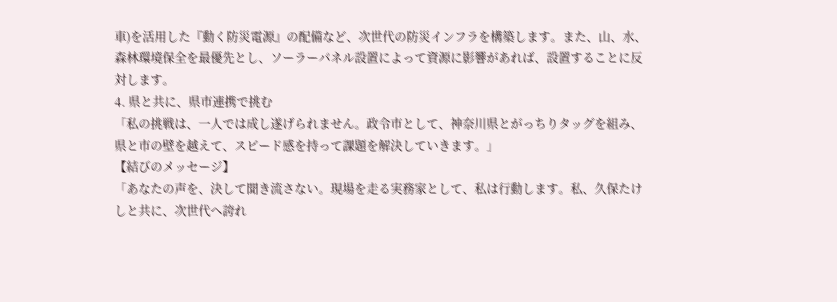車)を活用した『動く防災電源』の配備など、次世代の防災インフラを構築します。また、山、水、森林環境保全を最優先とし、ソーラーパネル設置によって資源に影響があれば、設置することに反対します。
4. 県と共に、県市連携で挑む
「私の挑戦は、一人では成し遂げられません。政令市として、神奈川県とがっちりタッグを組み、県と市の壁を越えて、スピード感を持って課題を解決していきます。」
【結びのメッセージ】
「あなたの声を、決して聞き流さない。現場を走る実務家として、私は行動します。私、久保たけしと共に、次世代へ誇れ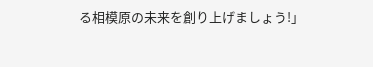る相模原の未来を創り上げましょう!」